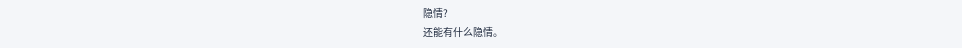隐情?
还能有什么隐情。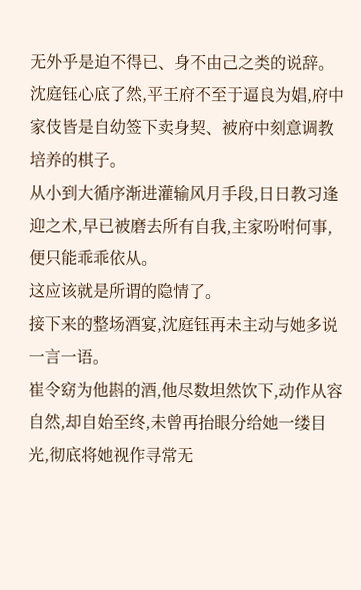无外乎是迫不得已、身不由己之类的说辞。
沈庭钰心底了然,平王府不至于逼良为娼,府中家伎皆是自幼签下卖身契、被府中刻意调教培养的棋子。
从小到大循序渐进灌输风月手段,日日教习逢迎之术,早已被磨去所有自我,主家吩咐何事,便只能乖乖依从。
这应该就是所谓的隐情了。
接下来的整场酒宴,沈庭钰再未主动与她多说一言一语。
崔令窈为他斟的酒,他尽数坦然饮下,动作从容自然,却自始至终,未曾再抬眼分给她一缕目光,彻底将她视作寻常无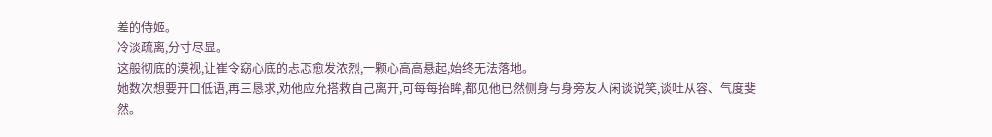差的侍姬。
冷淡疏离,分寸尽显。
这般彻底的漠视,让崔令窈心底的忐忑愈发浓烈,一颗心高高悬起,始终无法落地。
她数次想要开口低语,再三恳求,劝他应允搭救自己离开,可每每抬眸,都见他已然侧身与身旁友人闲谈说笑,谈吐从容、气度斐然。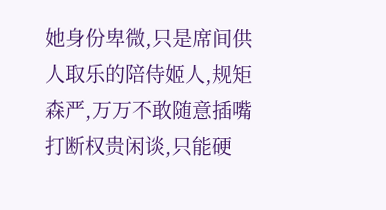她身份卑微,只是席间供人取乐的陪侍姬人,规矩森严,万万不敢随意插嘴打断权贵闲谈,只能硬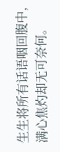生生将所有话语咽回腹中,满心焦灼却无可奈何。